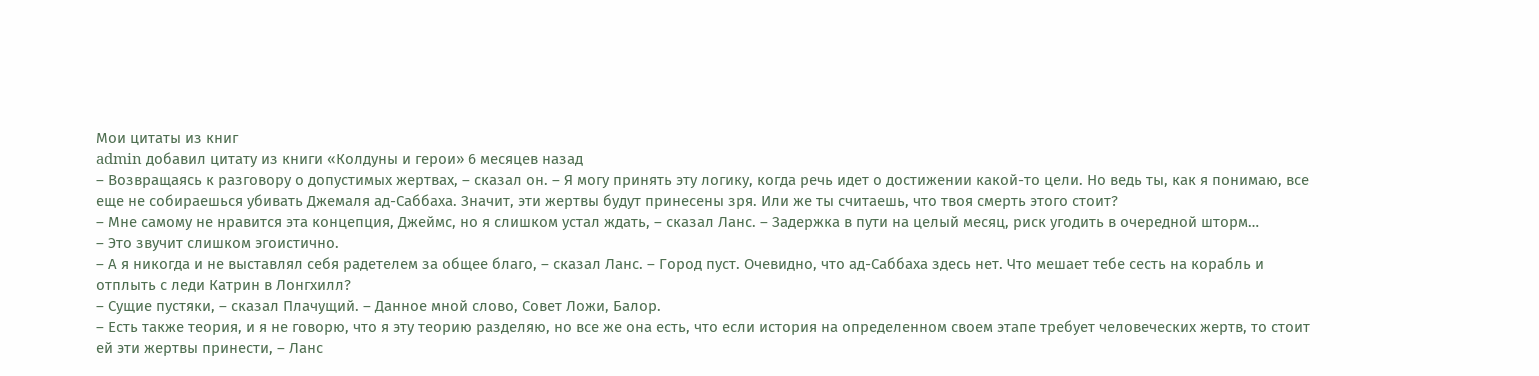Мои цитаты из книг
admin добавил цитату из книги «Колдуны и герои» 6 месяцев назад
– Возвращаясь к разговору о допустимых жертвах, – сказал он. – Я могу принять эту логику, когда речь идет о достижении какой-то цели. Но ведь ты, как я понимаю, все еще не собираешься убивать Джемаля ад-Саббаха. Значит, эти жертвы будут принесены зря. Или же ты считаешь, что твоя смерть этого стоит?
– Мне самому не нравится эта концепция, Джеймс, но я слишком устал ждать, – сказал Ланс. – Задержка в пути на целый месяц, риск угодить в очередной шторм…
– Это звучит слишком эгоистично.
– А я никогда и не выставлял себя радетелем за общее благо, – сказал Ланс. – Город пуст. Очевидно, что ад-Саббаха здесь нет. Что мешает тебе сесть на корабль и отплыть с леди Катрин в Лонгхилл?
– Сущие пустяки, – сказал Плачущий. – Данное мной слово, Совет Ложи, Балор.
– Есть также теория, и я не говорю, что я эту теорию разделяю, но все же она есть, что если история на определенном своем этапе требует человеческих жертв, то стоит ей эти жертвы принести, – Ланс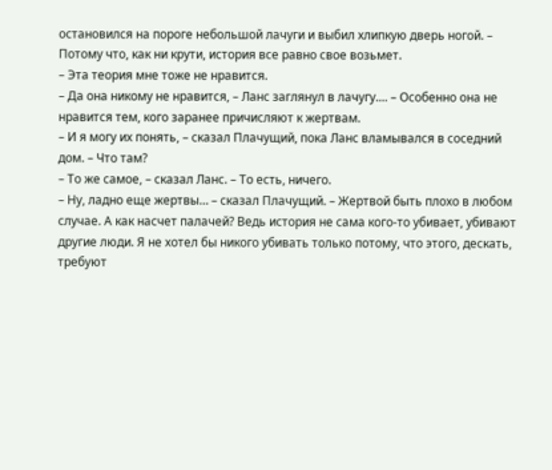остановился на пороге небольшой лачуги и выбил хлипкую дверь ногой. – Потому что, как ни крути, история все равно свое возьмет.
– Эта теория мне тоже не нравится.
– Да она никому не нравится, – Ланс заглянул в лачугу.... – Особенно она не нравится тем, кого заранее причисляют к жертвам.
– И я могу их понять, – сказал Плачущий, пока Ланс вламывался в соседний дом. – Что там?
– То же самое, – сказал Ланс. – То есть, ничего.
– Ну, ладно еще жертвы… – сказал Плачущий. – Жертвой быть плохо в любом случае. А как насчет палачей? Ведь история не сама кого-то убивает, убивают другие люди. Я не хотел бы никого убивать только потому, что этого, дескать, требуют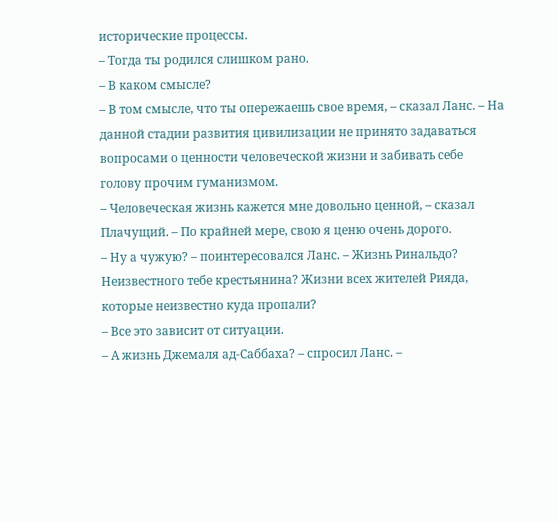исторические процессы.
– Тогда ты родился слишком рано.
– В каком смысле?
– В том смысле, что ты опережаешь свое время, – сказал Ланс. – На данной стадии развития цивилизации не принято задаваться вопросами о ценности человеческой жизни и забивать себе голову прочим гуманизмом.
– Человеческая жизнь кажется мне довольно ценной, – сказал Плачущий. – По крайней мере, свою я ценю очень дорого.
– Ну а чужую? – поинтересовался Ланс. – Жизнь Ринальдо? Неизвестного тебе крестьянина? Жизни всех жителей Рияда, которые неизвестно куда пропали?
– Все это зависит от ситуации.
– А жизнь Джемаля ад-Саббаха? – спросил Ланс. –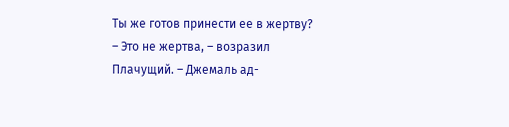Ты же готов принести ее в жертву?
– Это не жертва, – возразил Плачущий. – Джемаль ад-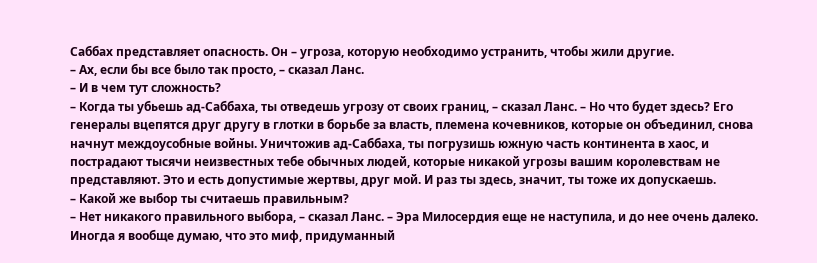Саббах представляет опасность. Он – угроза, которую необходимо устранить, чтобы жили другие.
– Ах, если бы все было так просто, – сказал Ланс.
– И в чем тут сложность?
– Когда ты убьешь ад-Саббаха, ты отведешь угрозу от своих границ, – сказал Ланс. – Но что будет здесь? Его генералы вцепятся друг другу в глотки в борьбе за власть, племена кочевников, которые он объединил, снова начнут междоусобные войны. Уничтожив ад-Саббаха, ты погрузишь южную часть континента в хаос, и пострадают тысячи неизвестных тебе обычных людей, которые никакой угрозы вашим королевствам не представляют. Это и есть допустимые жертвы, друг мой. И раз ты здесь, значит, ты тоже их допускаешь.
– Какой же выбор ты считаешь правильным?
– Нет никакого правильного выбора, – сказал Ланс. – Эра Милосердия еще не наступила, и до нее очень далеко. Иногда я вообще думаю, что это миф, придуманный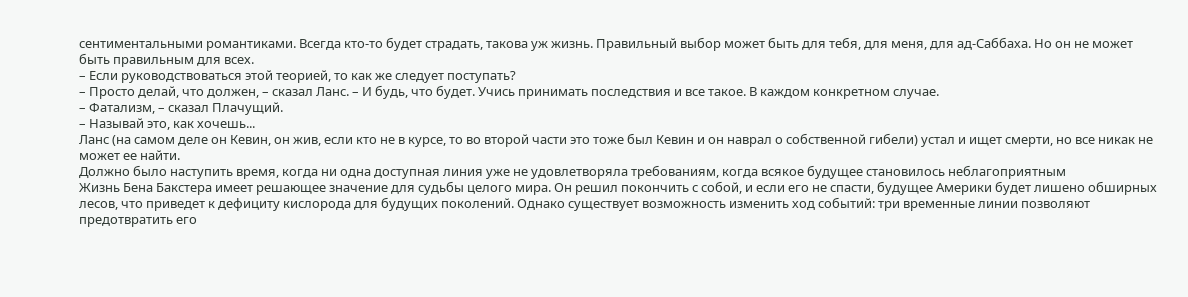сентиментальными романтиками. Всегда кто-то будет страдать, такова уж жизнь. Правильный выбор может быть для тебя, для меня, для ад-Саббаха. Но он не может быть правильным для всех.
– Если руководствоваться этой теорией, то как же следует поступать?
– Просто делай, что должен, – сказал Ланс. – И будь, что будет. Учись принимать последствия и все такое. В каждом конкретном случае.
– Фатализм, – сказал Плачущий.
– Называй это, как хочешь...
Ланс (на самом деле он Кевин, он жив, если кто не в курсе, то во второй части это тоже был Кевин и он наврал о собственной гибели) устал и ищет смерти, но все никак не может ее найти.
Должно было наступить время, когда ни одна доступная линия уже не удовлетворяла требованиям, когда всякое будущее становилось неблагоприятным
Жизнь Бена Бакстера имеет решающее значение для судьбы целого мира. Он решил покончить с собой, и если его не спасти, будущее Америки будет лишено обширных лесов, что приведет к дефициту кислорода для будущих поколений. Однако существует возможность изменить ход событий: три временные линии позволяют предотвратить его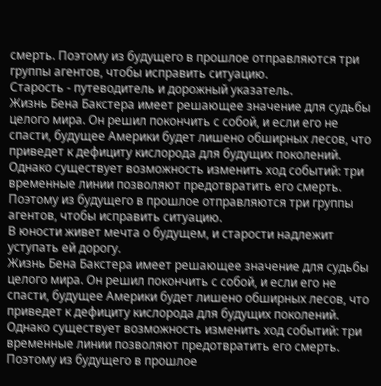смерть. Поэтому из будущего в прошлое отправляются три группы агентов, чтобы исправить ситуацию.
Старость - путеводитель и дорожный указатель.
Жизнь Бена Бакстера имеет решающее значение для судьбы целого мира. Он решил покончить с собой, и если его не спасти, будущее Америки будет лишено обширных лесов, что приведет к дефициту кислорода для будущих поколений. Однако существует возможность изменить ход событий: три временные линии позволяют предотвратить его смерть. Поэтому из будущего в прошлое отправляются три группы агентов, чтобы исправить ситуацию.
В юности живет мечта о будущем, и старости надлежит уступать ей дорогу.
Жизнь Бена Бакстера имеет решающее значение для судьбы целого мира. Он решил покончить с собой, и если его не спасти, будущее Америки будет лишено обширных лесов, что приведет к дефициту кислорода для будущих поколений. Однако существует возможность изменить ход событий: три временные линии позволяют предотвратить его смерть. Поэтому из будущего в прошлое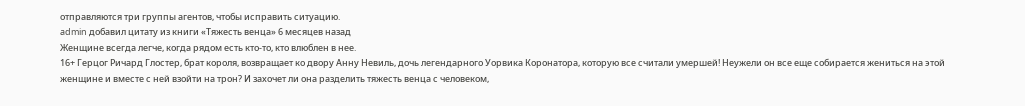отправляются три группы агентов, чтобы исправить ситуацию.
admin добавил цитату из книги «Тяжесть венца» 6 месяцев назад
Женщине всегда легче, когда рядом есть кто-то, кто влюблен в нее.
16+ Герцог Ричард Глостер, брат короля, возвращает ко двору Анну Невиль, дочь легендарного Уорвика Коронатора, которую все считали умершей! Неужели он все еще собирается жениться на этой женщине и вместе с ней взойти на трон? И захочет ли она разделить тяжесть венца с человеком,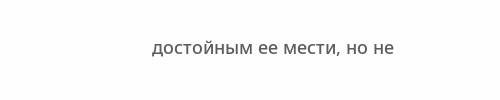достойным ее мести, но не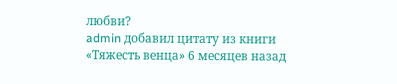любви?
admin добавил цитату из книги «Тяжесть венца» 6 месяцев назад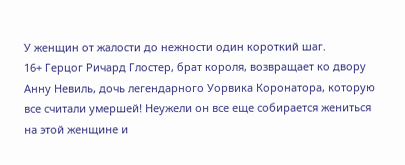У женщин от жалости до нежности один короткий шаг.
16+ Герцог Ричард Глостер, брат короля, возвращает ко двору Анну Невиль, дочь легендарного Уорвика Коронатора, которую все считали умершей! Неужели он все еще собирается жениться на этой женщине и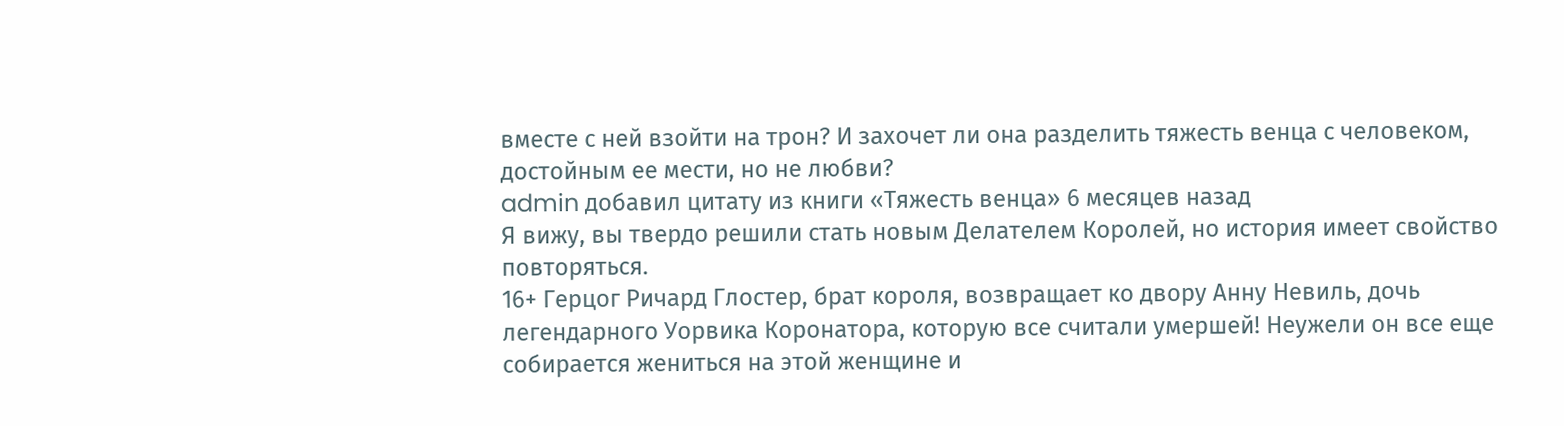вместе с ней взойти на трон? И захочет ли она разделить тяжесть венца с человеком, достойным ее мести, но не любви?
admin добавил цитату из книги «Тяжесть венца» 6 месяцев назад
Я вижу, вы твердо решили стать новым Делателем Королей, но история имеет свойство повторяться.
16+ Герцог Ричард Глостер, брат короля, возвращает ко двору Анну Невиль, дочь легендарного Уорвика Коронатора, которую все считали умершей! Неужели он все еще собирается жениться на этой женщине и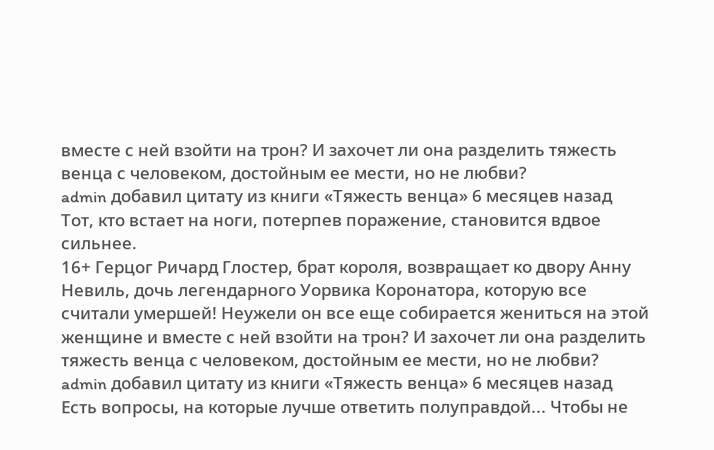вместе с ней взойти на трон? И захочет ли она разделить тяжесть венца с человеком, достойным ее мести, но не любви?
admin добавил цитату из книги «Тяжесть венца» 6 месяцев назад
Тот, кто встает на ноги, потерпев поражение, становится вдвое сильнее.
16+ Герцог Ричард Глостер, брат короля, возвращает ко двору Анну Невиль, дочь легендарного Уорвика Коронатора, которую все считали умершей! Неужели он все еще собирается жениться на этой женщине и вместе с ней взойти на трон? И захочет ли она разделить тяжесть венца с человеком, достойным ее мести, но не любви?
admin добавил цитату из книги «Тяжесть венца» 6 месяцев назад
Есть вопросы, на которые лучше ответить полуправдой... Чтобы не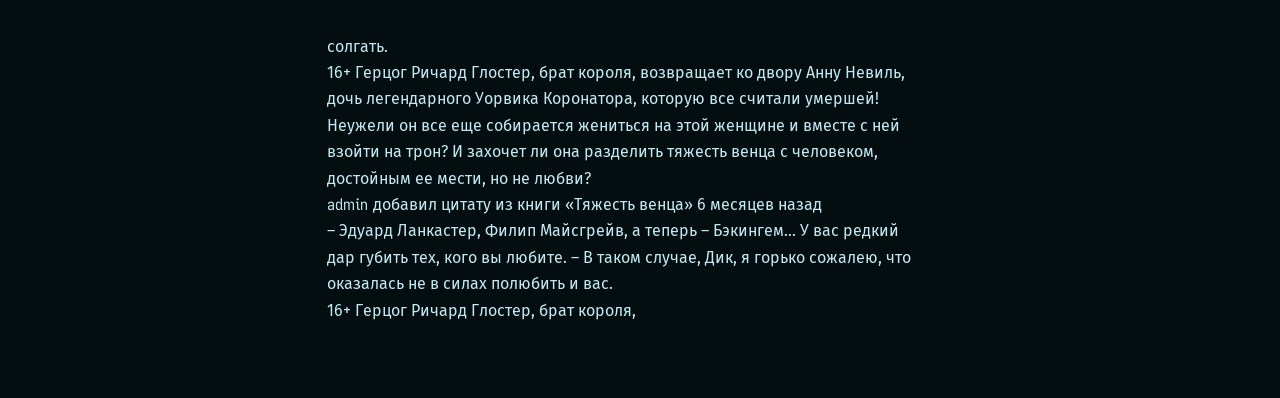солгать.
16+ Герцог Ричард Глостер, брат короля, возвращает ко двору Анну Невиль, дочь легендарного Уорвика Коронатора, которую все считали умершей! Неужели он все еще собирается жениться на этой женщине и вместе с ней взойти на трон? И захочет ли она разделить тяжесть венца с человеком, достойным ее мести, но не любви?
admin добавил цитату из книги «Тяжесть венца» 6 месяцев назад
– Эдуард Ланкастер, Филип Майсгрейв, а теперь – Бэкингем… У вас редкий дар губить тех, кого вы любите. – В таком случае, Дик, я горько сожалею, что оказалась не в силах полюбить и вас.
16+ Герцог Ричард Глостер, брат короля,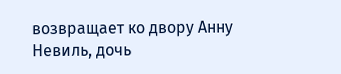возвращает ко двору Анну Невиль, дочь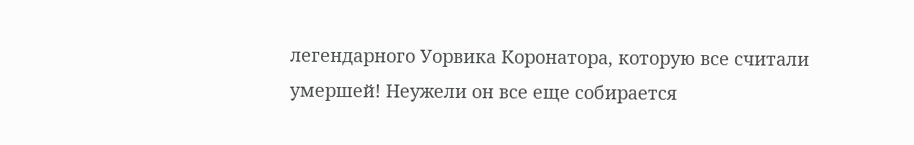легендарного Уорвика Коронатора, которую все считали умершей! Неужели он все еще собирается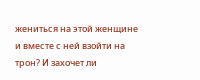жениться на этой женщине и вместе с ней взойти на трон? И захочет ли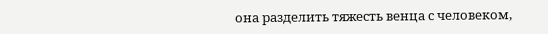она разделить тяжесть венца с человеком,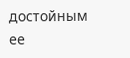достойным ее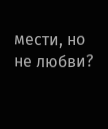мести, но не любви?